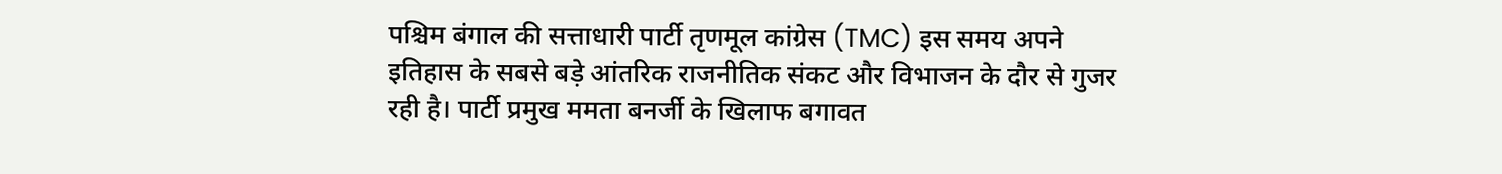पश्चिम बंगाल की सत्ताधारी पार्टी तृणमूल कांग्रेस (TMC) इस समय अपने इतिहास के सबसे बड़े आंतरिक राजनीतिक संकट और विभाजन के दौर से गुजर रही है। पार्टी प्रमुख ममता बनर्जी के खिलाफ बगावत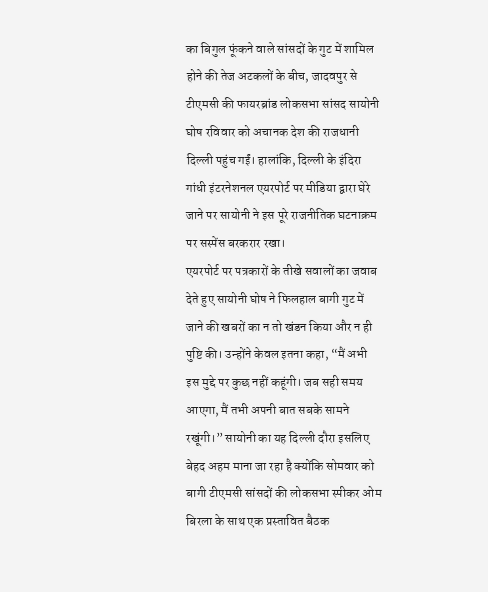का बिगुल फूंकने वाले सांसदों के गुट में शामिल होने की तेज अटकलों के बीच, जादवपुर से टीएमसी की फायरब्रांड लोकसभा सांसद सायोनी घोष रविवार को अचानक देश की राजधानी दिल्ली पहुंच गईं। हालांकि, दिल्ली के इंदिरा गांधी इंटरनेशनल एयरपोर्ट पर मीडिया द्वारा घेरे जाने पर सायोनी ने इस पूरे राजनीतिक घटनाक्रम पर सस्पेंस बरकरार रखा।
एयरपोर्ट पर पत्रकारों के तीखे सवालों का जवाब देते हुए सायोनी घोष ने फिलहाल बागी गुट में जाने की खबरों का न तो खंडन किया और न ही पुष्टि की। उन्होंने केवल इतना कहा, “मैं अभी इस मुद्दे पर कुछ नहीं कहूंगी। जब सही समय आएगा, मैं तभी अपनी बात सबके सामने रखूंगी।” सायोनी का यह दिल्ली दौरा इसलिए बेहद अहम माना जा रहा है क्योंकि सोमवार को बागी टीएमसी सांसदों की लोकसभा स्पीकर ओम बिरला के साथ एक प्रस्तावित बैठक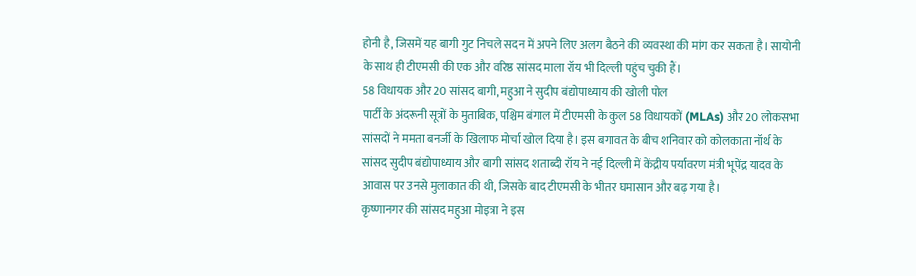होनी है, जिसमें यह बागी गुट निचले सदन में अपने लिए अलग बैठने की व्यवस्था की मांग कर सकता है। सायोनी के साथ ही टीएमसी की एक और वरिष्ठ सांसद माला रॉय भी दिल्ली पहुंच चुकी हैं।
58 विधायक और 20 सांसद बागी, महुआ ने सुदीप बंद्योपाध्याय की खोली पोल
पार्टी के अंदरूनी सूत्रों के मुताबिक, पश्चिम बंगाल में टीएमसी के कुल 58 विधायकों (MLAs) और 20 लोकसभा सांसदों ने ममता बनर्जी के खिलाफ मोर्चा खोल दिया है। इस बगावत के बीच शनिवार को कोलकाता नॉर्थ के सांसद सुदीप बंद्योपाध्याय और बागी सांसद शताब्दी रॉय ने नई दिल्ली में केंद्रीय पर्यावरण मंत्री भूपेंद्र यादव के आवास पर उनसे मुलाकात की थी, जिसके बाद टीएमसी के भीतर घमासान और बढ़ गया है।
कृष्णानगर की सांसद महुआ मोइत्रा ने इस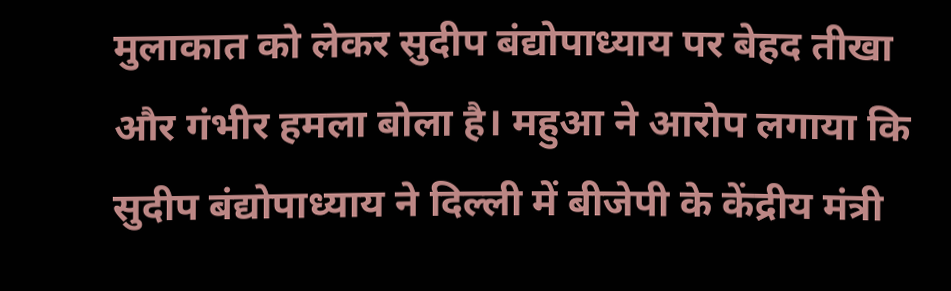मुलाकात को लेकर सुदीप बंद्योपाध्याय पर बेहद तीखा और गंभीर हमला बोला है। महुआ ने आरोप लगाया कि सुदीप बंद्योपाध्याय ने दिल्ली में बीजेपी के केंद्रीय मंत्री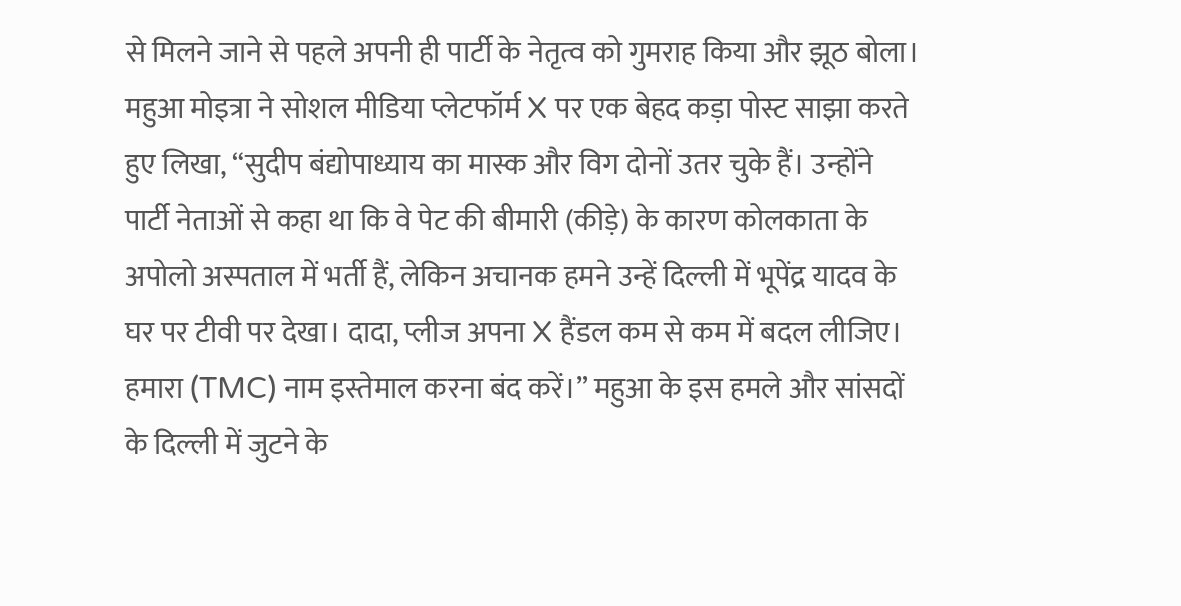से मिलने जाने से पहले अपनी ही पार्टी के नेतृत्व को गुमराह किया और झूठ बोला। महुआ मोइत्रा ने सोशल मीडिया प्लेटफॉर्म X पर एक बेहद कड़ा पोस्ट साझा करते हुए लिखा, “सुदीप बंद्योपाध्याय का मास्क और विग दोनों उतर चुके हैं। उन्होंने पार्टी नेताओं से कहा था कि वे पेट की बीमारी (कीड़े) के कारण कोलकाता के अपोलो अस्पताल में भर्ती हैं, लेकिन अचानक हमने उन्हें दिल्ली में भूपेंद्र यादव के घर पर टीवी पर देखा। दादा, प्लीज अपना X हैंडल कम से कम में बदल लीजिए। हमारा (TMC) नाम इस्तेमाल करना बंद करें।” महुआ के इस हमले और सांसदों के दिल्ली में जुटने के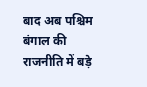बाद अब पश्चिम बंगाल की राजनीति में बड़े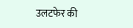उलटफेर की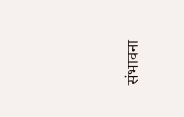संभावना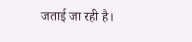जताई जा रही है।